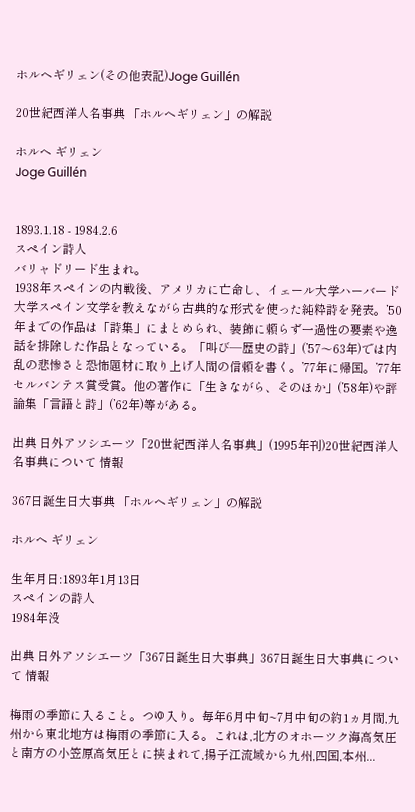ホルヘギリェン(その他表記)Joge Guillén

20世紀西洋人名事典 「ホルヘギリェン」の解説

ホルヘ ギリェン
Joge Guillén


1893.1.18 - 1984.2.6
スペイン詩人
バリャドリード生まれ。
1938年スペインの内戦後、アメリカに亡命し、イェール大学ハーバード大学スペイン文学を教えながら古典的な形式を使った純粋詩を発表。’50年までの作品は「詩集」にまとめられ、装飾に頼らず一過性の要素や逸話を排除した作品となっている。「叫び―歴史の詩」(’57〜63年)では内乱の悲惨さと恐怖題材に取り上げ人間の信頼を書く。’77年に帰国。’77年セルバンテス賞受賞。他の著作に「生きながら、そのほか」(’58年)や評論集「言語と詩」(’62年)等がある。

出典 日外アソシエーツ「20世紀西洋人名事典」(1995年刊)20世紀西洋人名事典について 情報

367日誕生日大事典 「ホルヘギリェン」の解説

ホルヘ ギリェン

生年月日:1893年1月13日
スペインの詩人
1984年没

出典 日外アソシエーツ「367日誕生日大事典」367日誕生日大事典について 情報

梅雨の季節に入ること。つゆ入り。毎年6月中旬~7月中旬の約1ヵ月間,九州から東北地方は梅雨の季節に入る。これは,北方のオホーツク海高気圧と南方の小笠原高気圧とに挟まれて,揚子江流域から九州,四国,本州...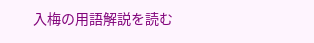入梅の用語解説を読む